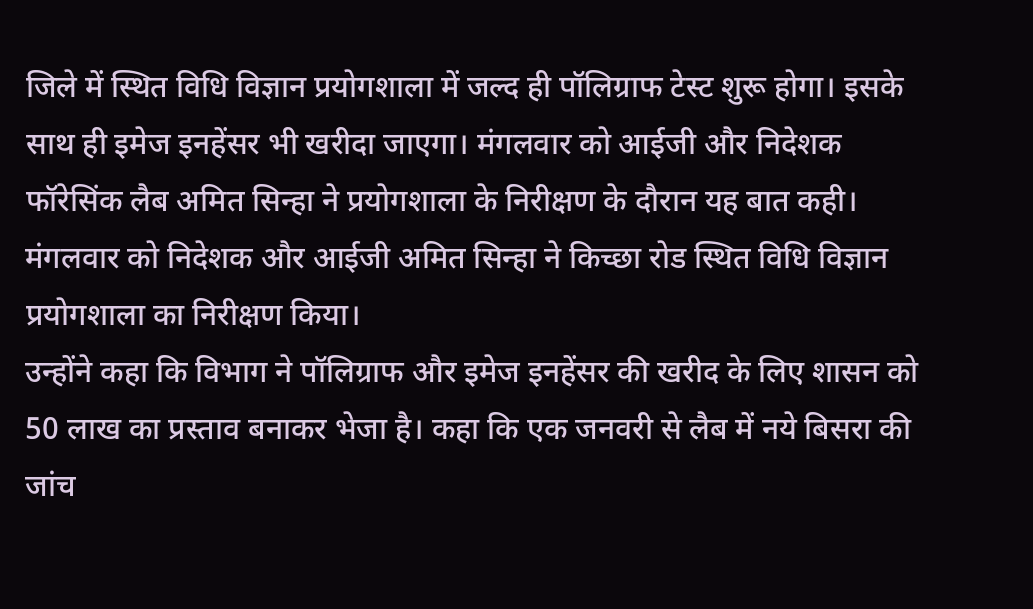जिले में स्थित विधि विज्ञान प्रयोगशाला में जल्द ही पॉलिग्राफ टेस्ट शुरू होगा। इसके साथ ही इमेज इनहेंसर भी खरीदा जाएगा। मंगलवार को आईजी और निदेशक फॉरेसिंक लैब अमित सिन्हा ने प्रयोगशाला के निरीक्षण के दौरान यह बात कही। मंगलवार को निदेशक और आईजी अमित सिन्हा ने किच्छा रोड स्थित विधि विज्ञान प्रयोगशाला का निरीक्षण किया।
उन्होंने कहा कि विभाग ने पॉलिग्राफ और इमेज इनहेंसर की खरीद के लिए शासन को 50 लाख का प्रस्ताव बनाकर भेजा है। कहा कि एक जनवरी से लैब में नये बिसरा की जांच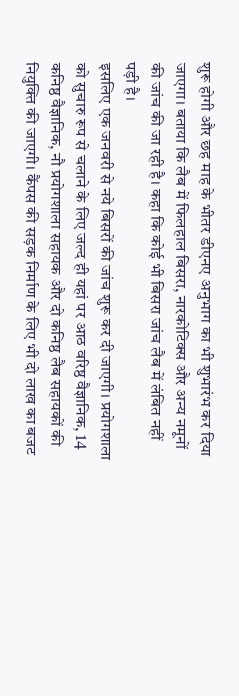शुरू होगी और छह माह के भीतर डीएनए अनुभाग का भी शुभारंभ कर दिया जाएगा। बताया कि लैब में फिलहाल बिसरा, नारकोटिक्स और अन्य नमूनों की जांच की जा रही है। कहा कि कोई भी बिसरा जांच लैब में लंबित नहीं पड़ी है।
इसलिए एक जनवरी से नये बिसरों की जांच शुरू कर दी जाएगी। प्रयोगशाला को सुचारु रूप से चलाने के लिए जल्द ही यहां पर आठ वरिष्ठ वैज्ञानिक, 14 कनिष्ठ वैज्ञानिक, नौ प्रयोगशाला सहायक और दो कनिष्ठ लैब सहायकों की नियुक्ति की जाएगी। कैंपस की सड़क निर्माण के लिए भी दो लाख का बजट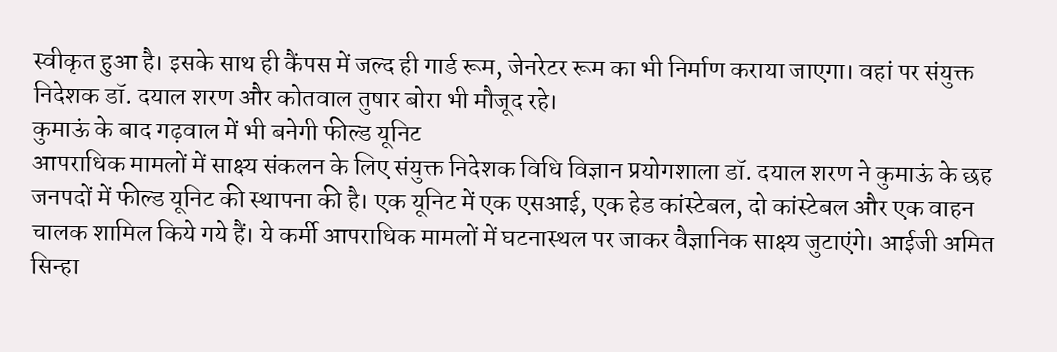स्वीकृत हुआ है। इसके साथ ही कैंपस में जल्द ही गार्ड रूम, जेनरेटर रूम का भी निर्माण कराया जाएगा। वहां पर संयुक्त निदेशक डॉ. दयाल शरण और कोतवाल तुषार बोरा भी मौजूद रहे।
कुमाऊं के बाद गढ़वाल में भी बनेगी फील्ड यूनिट
आपराधिक मामलों में साक्ष्य संकलन के लिए संयुक्त निदेशक विधि विज्ञान प्रयोगशाला डॉ. दयाल शरण ने कुमाऊं के छह जनपदों में फील्ड यूनिट की स्थापना की है। एक यूनिट में एक एसआई, एक हेड कांस्टेबल, दो कांस्टेबल और एक वाहन चालक शामिल किये गये हैं। ये कर्मी आपराधिक मामलों में घटनास्थल पर जाकर वैज्ञानिक साक्ष्य जुटाएंगे। आईजी अमित सिन्हा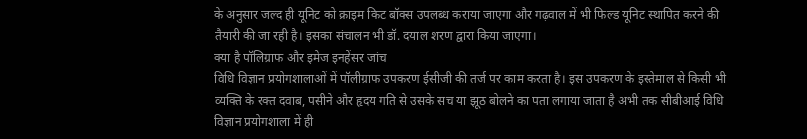के अनुसार जल्द ही यूनिट को क्राइम किट बॉक्स उपलब्ध कराया जाएगा और गढ़वाल में भी फिल्ड यूनिट स्थापित करने की तैयारी की जा रही है। इसका संचालन भी डॉ. दयाल शरण द्वारा किया जाएगा।
क्या है पॉलिग्राफ और इमेज इनहेंसर जांच
विधि विज्ञान प्रयोगशालाओं में पॉलीग्राफ उपकरण ईसीजी की तर्ज पर काम करता है। इस उपकरण के इस्तेमाल से किसी भी व्यक्ति के रक्त दवाब, पसीने और हृदय गति से उसके सच या झूठ बोलने का पता लगाया जाता है अभी तक सीबीआई विधि विज्ञान प्रयोगशाला में ही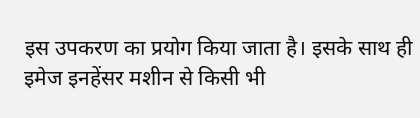इस उपकरण का प्रयोग किया जाता है। इसके साथ ही इमेज इनहेंसर मशीन से किसी भी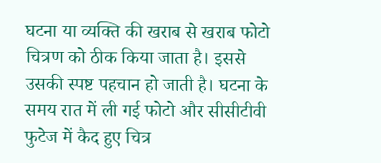घटना या व्यक्ति की खराब से खराब फोटो चित्रण को ठीक किया जाता है। इससे उसकी स्पष्ट पहचान हो जाती है। घटना के समय रात में ली गई फोटो और सीसीटीवी फुटेज में कैद हुए चित्र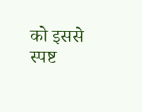को इससे स्पष्ट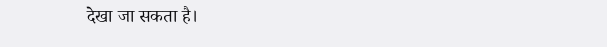देखा जा सकता है।